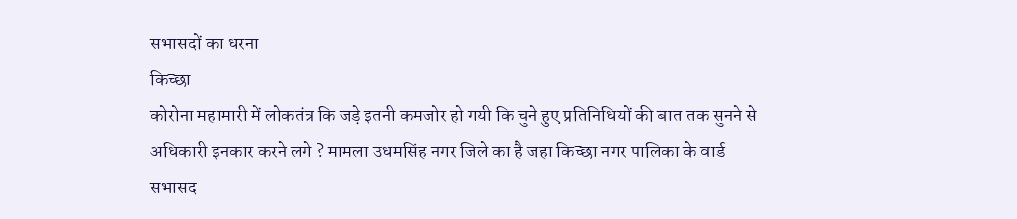सभासदों का धरना
किच्छा
कोरोना महामारी में लोकतंत्र कि जड़े इतनी कमजोर हो गयी कि चुने हुए प्रतिनिधियों की बात तक सुनने से अधिकारी इनकार करने लगे ? मामला उधमसिंह नगर जिले का है जहा किच्छा नगर पालिका के वार्ड सभासद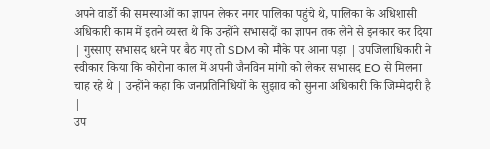अपने वार्डो की समस्याओं का ज्ञापन लेकर नगर पालिका पहुंचे थे, पालिका के अधिशासी अधिकारी काम में इतने व्यस्त थे कि उन्होंने सभासदों का ज्ञापन तक लेने से इनकार कर दिया | गुस्साए सभासद धरने पर बैठ गए तो SDM को मौके पर आना पड़ा | उपजिलाधिकारी ने स्वीकार किया कि कोरोना काल में अपनी जैनविन मांगो को लेकर सभासद EO से मिलना चाह रहे थे | उन्होंने कहा कि जनप्रतिनिधियों के सुझाव को सुनना अधिकारी कि जिम्मेदारी है |
उप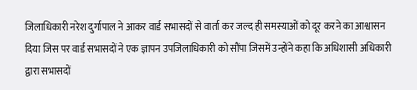जिलाधिकारी नरेश दुर्गापाल ने आकर वार्ड सभासदों से वार्ता कर जल्द ही समस्याओं को दूर करने का आश्वासन दिया जिस पर वार्ड सभासदों ने एक ज्ञापन उपजिलाधिकारी को सौंपा जिसमें उन्होंने कहा कि अधिशासी अधिकारी द्वारा सभासदों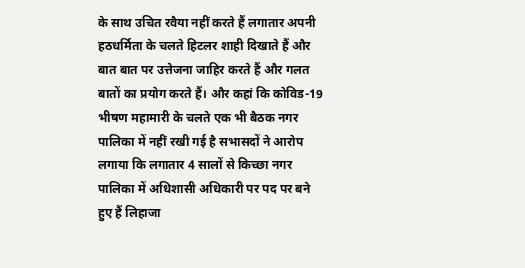के साथ उचित रवैया नहीं करते हैं लगातार अपनी हठधर्मिता के चलते हिटलर शाही दिखाते हैं और बात बात पर उत्तेजना जाहिर करते हैं और गलत बातों का प्रयोग करते हैं। और कहां कि कोविड-19 भीषण महामारी के चलते एक भी बैठक नगर पालिका में नहीं रखी गई है सभासदों ने आरोप लगाया कि लगातार 4 सालों से किच्छा नगर पालिका में अधिशासी अधिकारी पर पद पर बने हुए हैं लिहाजा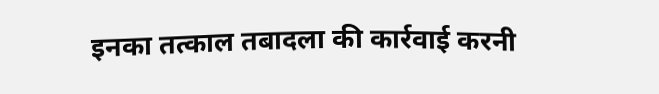इनका तत्काल तबादला की कार्रवाई करनी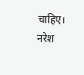चाहिए।
नरेश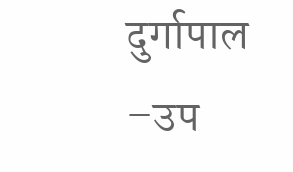दुर्गापाल –उप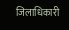जिलाधिकारी